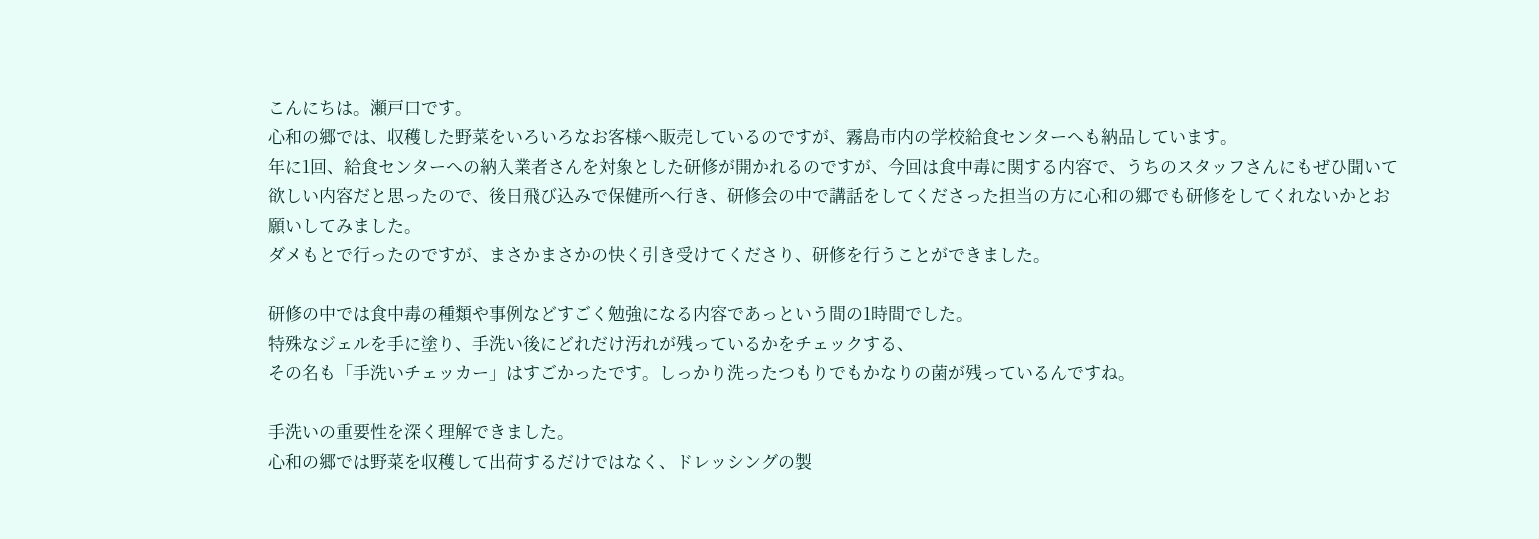こんにちは。瀬戸口です。
心和の郷では、収穫した野菜をいろいろなお客様へ販売しているのですが、霧島市内の学校給食センターへも納品しています。
年に1回、給食センターへの納入業者さんを対象とした研修が開かれるのですが、今回は食中毒に関する内容で、うちのスタッフさんにもぜひ聞いて欲しい内容だと思ったので、後日飛び込みで保健所へ行き、研修会の中で講話をしてくださった担当の方に心和の郷でも研修をしてくれないかとお願いしてみました。
ダメもとで行ったのですが、まさかまさかの快く引き受けてくださり、研修を行うことができました。

研修の中では食中毒の種類や事例などすごく勉強になる内容であっという間の1時間でした。
特殊なジェルを手に塗り、手洗い後にどれだけ汚れが残っているかをチェックする、
その名も「手洗いチェッカー」はすごかったです。しっかり洗ったつもりでもかなりの菌が残っているんですね。

手洗いの重要性を深く理解できました。
心和の郷では野菜を収穫して出荷するだけではなく、ドレッシングの製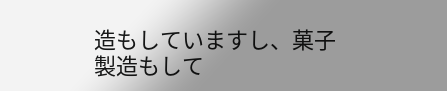造もしていますし、菓子製造もして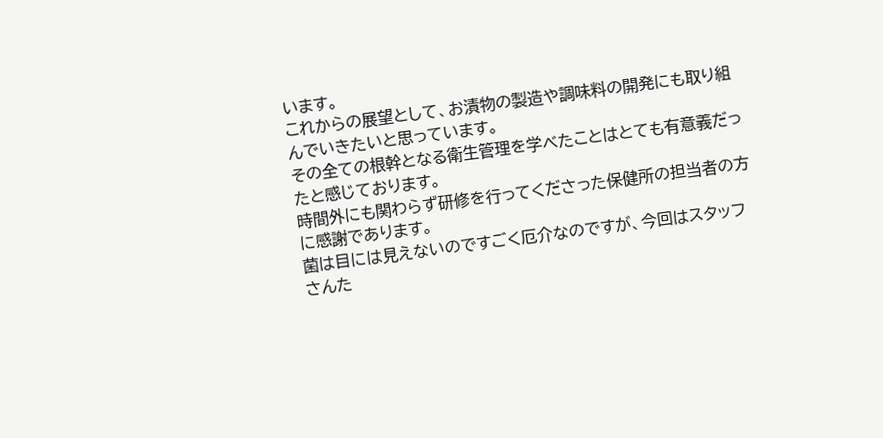います。
これからの展望として、お漬物の製造や調味料の開発にも取り組んでいきたいと思っています。
その全ての根幹となる衛生管理を学べたことはとても有意義だったと感じております。
時間外にも関わらず研修を行ってくださった保健所の担当者の方に感謝であります。
菌は目には見えないのですごく厄介なのですが、今回はスタッフさんた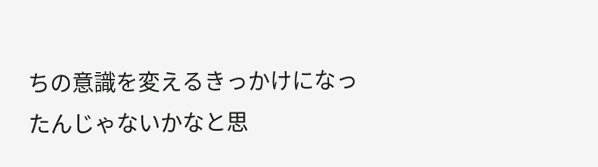ちの意識を変えるきっかけになったんじゃないかなと思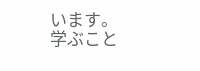います。
学ぶこと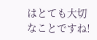はとても大切なことですね!